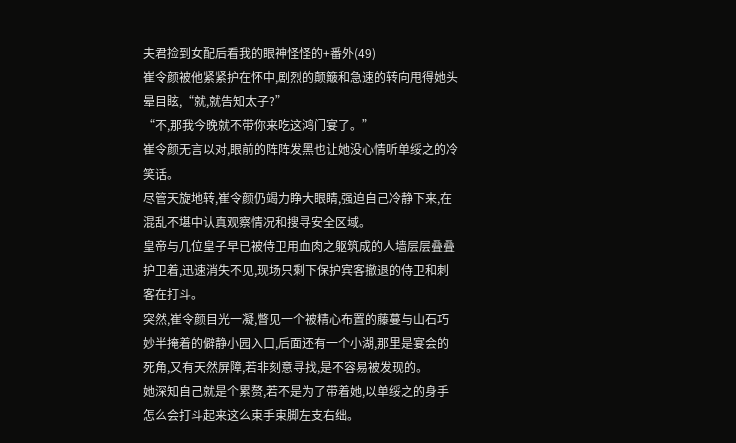夫君捡到女配后看我的眼神怪怪的+番外(49)
崔令颜被他紧紧护在怀中,剧烈的颠簸和急速的转向甩得她头晕目眩,“就,就告知太子?”
“不,那我今晚就不带你来吃这鸿门宴了。”
崔令颜无言以对,眼前的阵阵发黑也让她没心情听单绥之的冷笑话。
尽管天旋地转,崔令颜仍竭力睁大眼睛,强迫自己冷静下来,在混乱不堪中认真观察情况和搜寻安全区域。
皇帝与几位皇子早已被侍卫用血肉之躯筑成的人墙层层叠叠护卫着,迅速消失不见,现场只剩下保护宾客撤退的侍卫和刺客在打斗。
突然,崔令颜目光一凝,瞥见一个被精心布置的藤蔓与山石巧妙半掩着的僻静小园入口,后面还有一个小湖,那里是宴会的死角,又有天然屏障,若非刻意寻找,是不容易被发现的。
她深知自己就是个累赘,若不是为了带着她,以单绥之的身手怎么会打斗起来这么束手束脚左支右绌。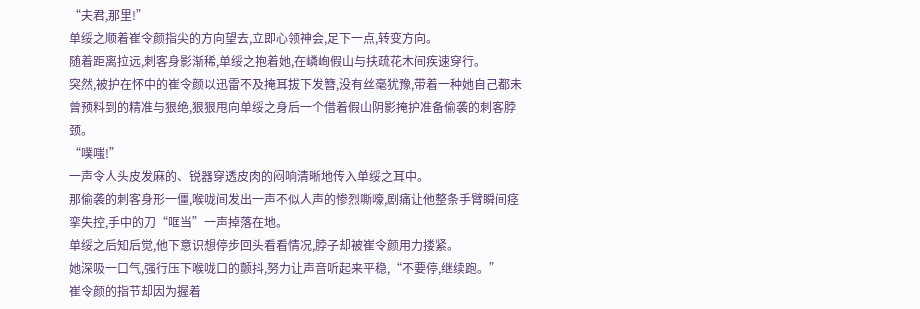“夫君,那里!”
单绥之顺着崔令颜指尖的方向望去,立即心领神会,足下一点,转变方向。
随着距离拉远,刺客身影渐稀,单绥之抱着她,在嶙峋假山与扶疏花木间疾速穿行。
突然,被护在怀中的崔令颜以迅雷不及掩耳拔下发簪,没有丝毫犹豫,带着一种她自己都未曾预料到的精准与狠绝,狠狠甩向单绥之身后一个借着假山阴影掩护准备偷袭的刺客脖颈。
“噗嗤!”
一声令人头皮发麻的、锐器穿透皮肉的闷响清晰地传入单绥之耳中。
那偷袭的刺客身形一僵,喉咙间发出一声不似人声的惨烈嘶嚎,剧痛让他整条手臂瞬间痉挛失控,手中的刀“哐当”一声掉落在地。
单绥之后知后觉,他下意识想停步回头看看情况,脖子却被崔令颜用力搂紧。
她深吸一口气,强行压下喉咙口的颤抖,努力让声音听起来平稳,“不要停,继续跑。”
崔令颜的指节却因为握着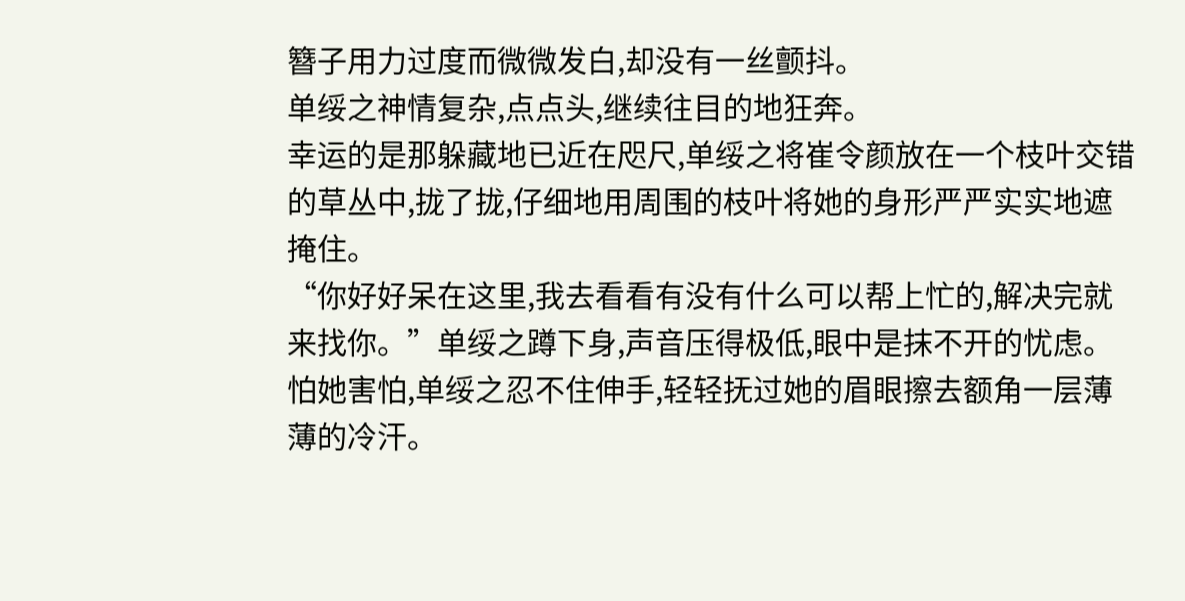簪子用力过度而微微发白,却没有一丝颤抖。
单绥之神情复杂,点点头,继续往目的地狂奔。
幸运的是那躲藏地已近在咫尺,单绥之将崔令颜放在一个枝叶交错的草丛中,拢了拢,仔细地用周围的枝叶将她的身形严严实实地遮掩住。
“你好好呆在这里,我去看看有没有什么可以帮上忙的,解决完就来找你。”单绥之蹲下身,声音压得极低,眼中是抹不开的忧虑。
怕她害怕,单绥之忍不住伸手,轻轻抚过她的眉眼擦去额角一层薄薄的冷汗。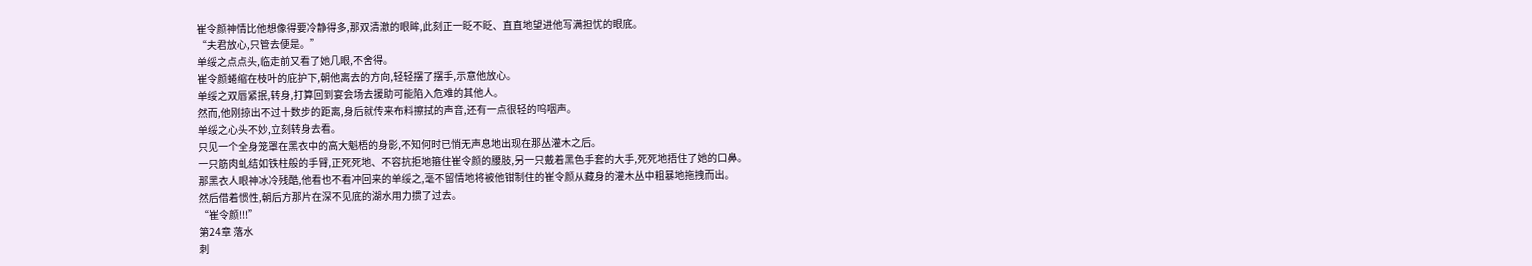崔令颜神情比他想像得要冷静得多,那双清澈的眼眸,此刻正一眨不眨、直直地望进他写满担忧的眼底。
“夫君放心,只管去便是。”
单绥之点点头,临走前又看了她几眼,不舍得。
崔令颜蜷缩在枝叶的庇护下,朝他离去的方向,轻轻摆了摆手,示意他放心。
单绥之双唇紧抿,转身,打算回到宴会场去援助可能陷入危难的其他人。
然而,他刚掠出不过十数步的距离,身后就传来布料擦拭的声音,还有一点很轻的呜咽声。
单绥之心头不妙,立刻转身去看。
只见一个全身笼罩在黑衣中的高大魁梧的身影,不知何时已悄无声息地出现在那丛灌木之后。
一只筋肉虬结如铁柱般的手臂,正死死地、不容抗拒地箍住崔令颜的腰肢,另一只戴着黑色手套的大手,死死地捂住了她的口鼻。
那黑衣人眼神冰冷残酷,他看也不看冲回来的单绥之,毫不留情地将被他钳制住的崔令颜从藏身的灌木丛中粗暴地拖拽而出。
然后借着惯性,朝后方那片在深不见底的湖水用力掼了过去。
“崔令颜!!!”
第24章 落水
刺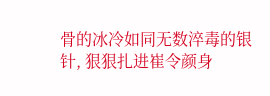骨的冰冷如同无数淬毒的银针, 狠狠扎进崔令颜身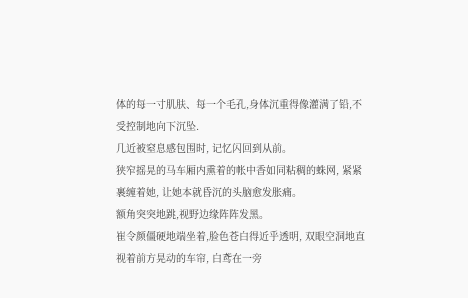体的每一寸肌肤、每一个毛孔,身体沉重得像灌满了铅,不受控制地向下沉坠.
几近被窒息感包围时, 记忆闪回到从前。
狭窄摇晃的马车厢内熏着的帐中香如同粘稠的蛛网, 紧紧裹缠着她, 让她本就昏沉的头脑愈发胀痛。
额角突突地跳,视野边缘阵阵发黑。
崔令颜僵硬地端坐着,脸色苍白得近乎透明, 双眼空洞地直视着前方晃动的车帘, 白鸢在一旁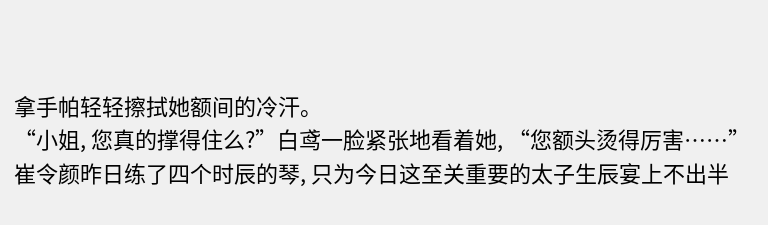拿手帕轻轻擦拭她额间的冷汗。
“小姐, 您真的撑得住么?”白鸢一脸紧张地看着她, “您额头烫得厉害……”
崔令颜昨日练了四个时辰的琴, 只为今日这至关重要的太子生辰宴上不出半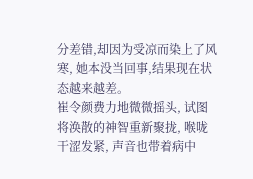分差错,却因为受凉而染上了风寒, 她本没当回事,结果现在状态越来越差。
崔令颜费力地微微摇头, 试图将涣散的神智重新聚拢, 喉咙干涩发紧, 声音也带着病中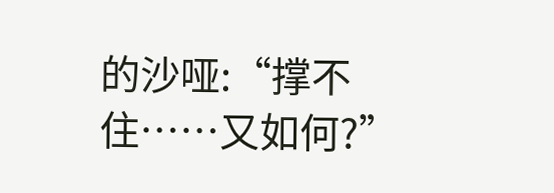的沙哑:“撑不住……又如何?”